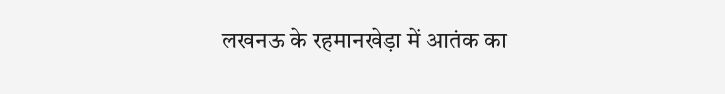लखनऊ के रहमानखेड़ा में आतंक का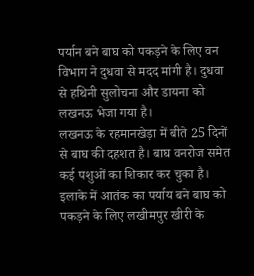पर्यान बने बाघ को पकड़ने के लिए वन विभाग ने दुधवा से मदद मांगी है। दुधवा से हथिनी सुलोचना और डायना को लखनऊ भेजा गया है।
लखनऊ के रहमानखेड़ा में बीते 25 दिनों से बाघ की दहशत है। बाघ वनरोज समेत कई पशुओं का शिकार कर चुका है। इलाके में आतंक का पर्याय बने बाघ को पकड़ने के लिए लखीमपुर खीरी के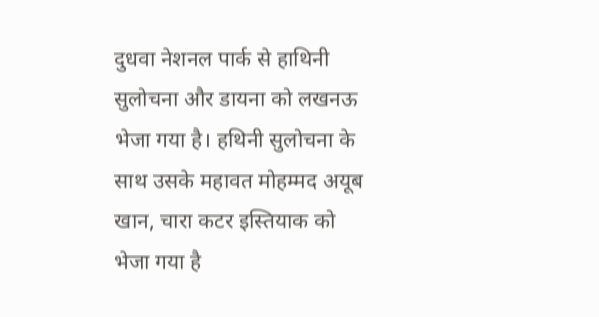दुधवा नेशनल पार्क से हाथिनी सुलोचना और डायना को लखनऊ भेजा गया है। हथिनी सुलोचना के साथ उसके महावत मोहम्मद अयूब खान, चारा कटर इस्तियाक को भेजा गया है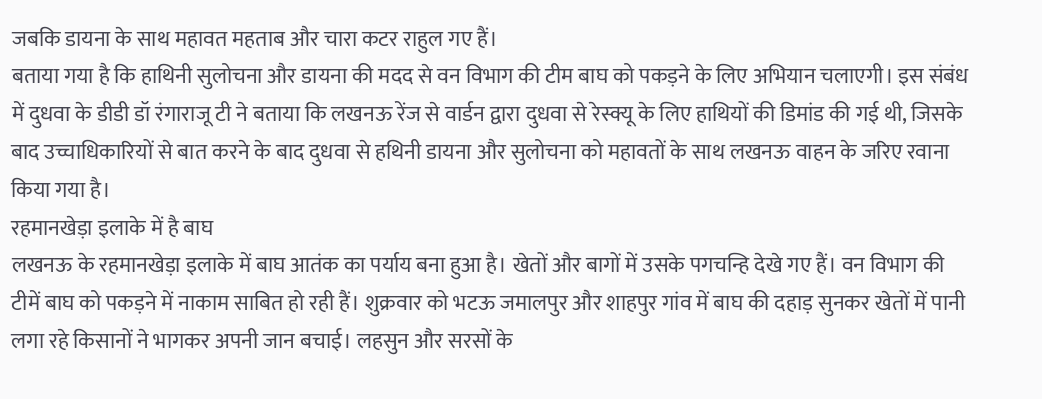जबकि डायना के साथ महावत महताब और चारा कटर राहुल गए हैं।
बताया गया है कि हाथिनी सुलोचना और डायना की मदद से वन विभाग की टीम बाघ को पकड़ने के लिए अभियान चलाएगी। इस संबंध में दुधवा के डीडी डॉ रंगाराजू टी ने बताया कि लखनऊ रेंज से वार्डन द्वारा दुधवा से रेस्क्यू के लिए हाथियों की डिमांड की गई थी, जिसके बाद उच्चाधिकारियों से बात करने के बाद दुधवा से हथिनी डायना और सुलोचना को महावतों के साथ लखनऊ वाहन के जरिए रवाना किया गया है।
रहमानखेड़ा इलाके में है बाघ
लखनऊ के रहमानखेड़ा इलाके में बाघ आतंक का पर्याय बना हुआ है। खेतों और बागों में उसके पगचन्हि देखे गए हैं। वन विभाग की टीमें बाघ को पकड़ने में नाकाम साबित हो रही हैं। शुक्रवार को भटऊ जमालपुर और शाहपुर गांव में बाघ की दहाड़ सुनकर खेतों में पानी लगा रहे किसानों ने भागकर अपनी जान बचाई। लहसुन और सरसों के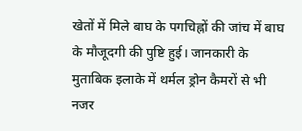खेतों में मिले बाघ के पगचिह्नों की जांच में बाघ के मौजूदगी की पुष्टि हुई। जानकारी के मुताबिक इलाके में थर्मल ड्रोन कैमरों से भी नजर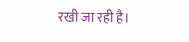रखी जा रही है।